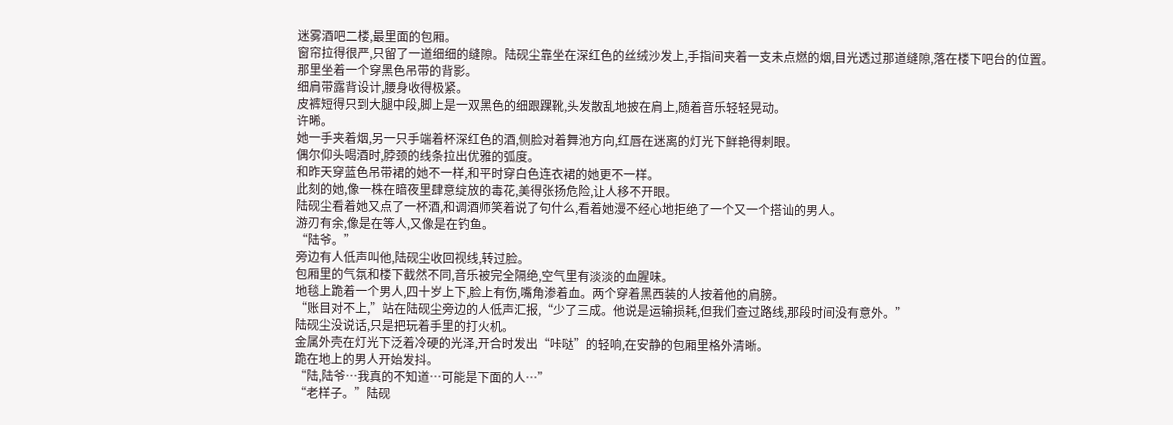迷雾酒吧二楼,最里面的包厢。
窗帘拉得很严,只留了一道细细的缝隙。陆砚尘靠坐在深红色的丝绒沙发上,手指间夹着一支未点燃的烟,目光透过那道缝隙,落在楼下吧台的位置。
那里坐着一个穿黑色吊带的背影。
细肩带露背设计,腰身收得极紧。
皮裤短得只到大腿中段,脚上是一双黑色的细跟踝靴,头发散乱地披在肩上,随着音乐轻轻晃动。
许晞。
她一手夹着烟,另一只手端着杯深红色的酒,侧脸对着舞池方向,红唇在迷离的灯光下鲜艳得刺眼。
偶尔仰头喝酒时,脖颈的线条拉出优雅的弧度。
和昨天穿蓝色吊带裙的她不一样,和平时穿白色连衣裙的她更不一样。
此刻的她,像一株在暗夜里肆意绽放的毒花,美得张扬危险,让人移不开眼。
陆砚尘看着她又点了一杯酒,和调酒师笑着说了句什么,看着她漫不经心地拒绝了一个又一个搭讪的男人。
游刃有余,像是在等人,又像是在钓鱼。
“陆爷。”
旁边有人低声叫他,陆砚尘收回视线,转过脸。
包厢里的气氛和楼下截然不同,音乐被完全隔绝,空气里有淡淡的血腥味。
地毯上跪着一个男人,四十岁上下,脸上有伤,嘴角渗着血。两个穿着黑西装的人按着他的肩膀。
“账目对不上,”站在陆砚尘旁边的人低声汇报,“少了三成。他说是运输损耗,但我们查过路线,那段时间没有意外。”
陆砚尘没说话,只是把玩着手里的打火机。
金属外壳在灯光下泛着冷硬的光泽,开合时发出“咔哒”的轻响,在安静的包厢里格外清晰。
跪在地上的男人开始发抖。
“陆,陆爷…我真的不知道…可能是下面的人…”
“老样子。”陆砚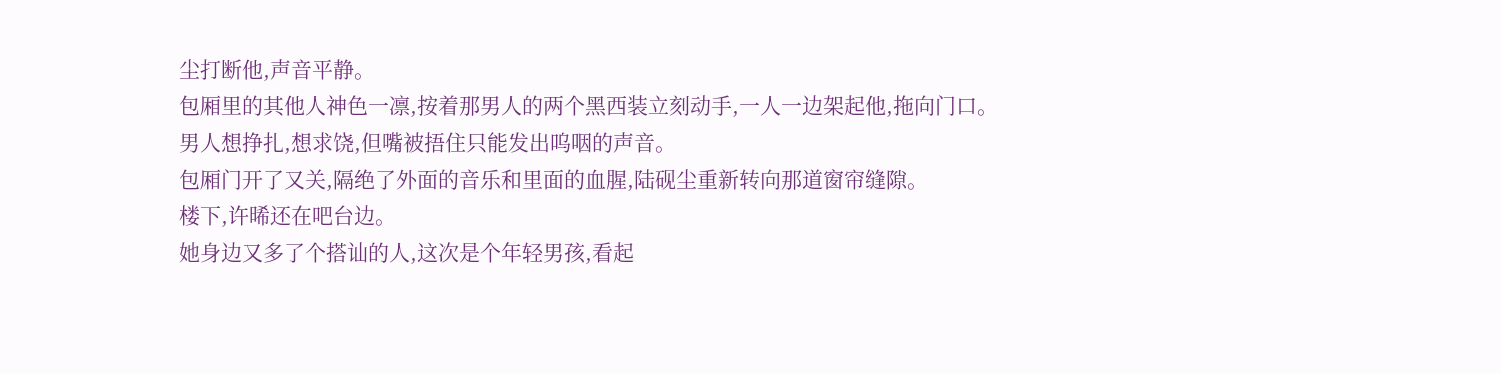尘打断他,声音平静。
包厢里的其他人神色一凛,按着那男人的两个黑西装立刻动手,一人一边架起他,拖向门口。
男人想挣扎,想求饶,但嘴被捂住只能发出呜咽的声音。
包厢门开了又关,隔绝了外面的音乐和里面的血腥,陆砚尘重新转向那道窗帘缝隙。
楼下,许晞还在吧台边。
她身边又多了个搭讪的人,这次是个年轻男孩,看起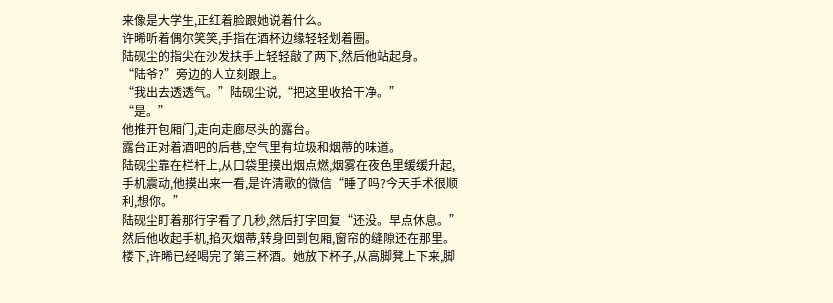来像是大学生,正红着脸跟她说着什么。
许晞听着偶尔笑笑,手指在酒杯边缘轻轻划着圈。
陆砚尘的指尖在沙发扶手上轻轻敲了两下,然后他站起身。
“陆爷?”旁边的人立刻跟上。
“我出去透透气。”陆砚尘说,“把这里收拾干净。”
“是。”
他推开包厢门,走向走廊尽头的露台。
露台正对着酒吧的后巷,空气里有垃圾和烟蒂的味道。
陆砚尘靠在栏杆上,从口袋里摸出烟点燃,烟雾在夜色里缓缓升起,手机震动,他摸出来一看,是许清歌的微信“睡了吗?今天手术很顺利,想你。”
陆砚尘盯着那行字看了几秒,然后打字回复“还没。早点休息。”
然后他收起手机,掐灭烟蒂,转身回到包厢,窗帘的缝隙还在那里。
楼下,许晞已经喝完了第三杯酒。她放下杯子,从高脚凳上下来,脚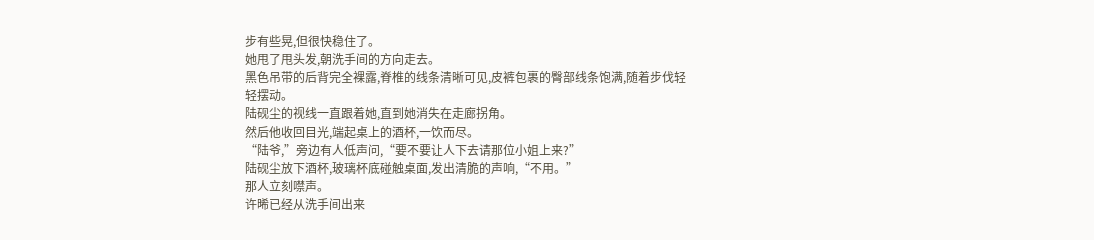步有些晃,但很快稳住了。
她甩了甩头发,朝洗手间的方向走去。
黑色吊带的后背完全裸露,脊椎的线条清晰可见,皮裤包裹的臀部线条饱满,随着步伐轻轻摆动。
陆砚尘的视线一直跟着她,直到她消失在走廊拐角。
然后他收回目光,端起桌上的酒杯,一饮而尽。
“陆爷,”旁边有人低声问,“要不要让人下去请那位小姐上来?”
陆砚尘放下酒杯,玻璃杯底碰触桌面,发出清脆的声响,“不用。”
那人立刻噤声。
许晞已经从洗手间出来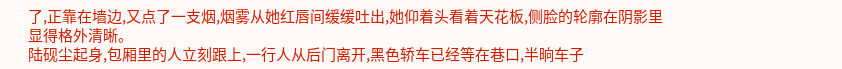了,正靠在墙边,又点了一支烟,烟雾从她红唇间缓缓吐出,她仰着头看着天花板,侧脸的轮廓在阴影里显得格外清晰。
陆砚尘起身,包厢里的人立刻跟上,一行人从后门离开,黑色轿车已经等在巷口,半晌车子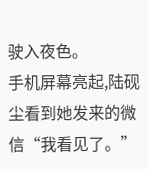驶入夜色。
手机屏幕亮起,陆砚尘看到她发来的微信“我看见了。”